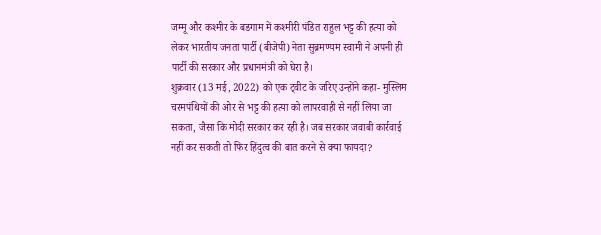जम्मू और कश्मीर के बडगाम में कश्मीरी पंडित राहुल भट्ट की हत्या को लेकर भारतीय जनता पार्टी (बीजेपी) नेता सुब्रमण्यम स्वामी ने अपनी ही पार्टी की सरकार और प्रधानमंत्री को घेरा है।
शुक्रवार (13 मई, 2022) को एक ट्वीट के जरिए उन्होंने कहा- मुस्लिम चरमपंथियों की ओर से भट्ट की हत्या को लापरवाही से नहीं लिया जा सकता, जैसा कि मोदी सरकार कर रही है। जब सरकार जवाबी कार्रवाई नहीं कर सकती तो फिर हिंदुत्व की बात करने से क्या फायदा?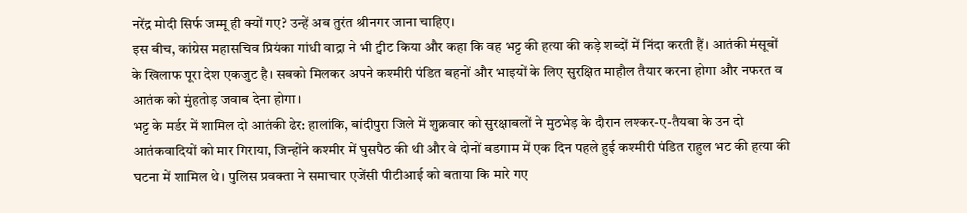नरेंद्र मोदी सिर्फ जम्मू ही क्यों गए? उन्हें अब तुरंत श्रीनगर जाना चाहिए।
इस बीच, कांग्रेस महासचिव प्रियंका गांधी वाद्रा ने भी ट्वीट किया और कहा कि वह भट्ट की हत्या की कड़े शब्दों में निंदा करती हैं। आतंकी मंसूबों के खिलाफ पूरा देश एकजुट है। सबको मिलकर अपने कश्मीरी पंडित बहनों और भाइयों के लिए सुरक्षित माहौल तैयार करना होगा और नफरत व आतंक को मुंहतोड़ जवाब देना होगा।
भट्ट के मर्डर में शामिल दो आतंकी ढेर: हालांकि, बांदीपुरा जिले में शुक्रवार को सुरक्षाबलों ने मुठभेड़ के दौरान लश्कर-ए-तैयबा के उन दो आतंकवादियों को मार गिराया, जिन्होंने कश्मीर में घुसपैठ की थी और वे दोनों बडगाम में एक दिन पहले हुई कश्मीरी पंडित राहुल भट की हत्या की घटना में शामिल थे। पुलिस प्रवक्ता ने समाचार एजेंसी पीटीआई को बताया कि मारे गए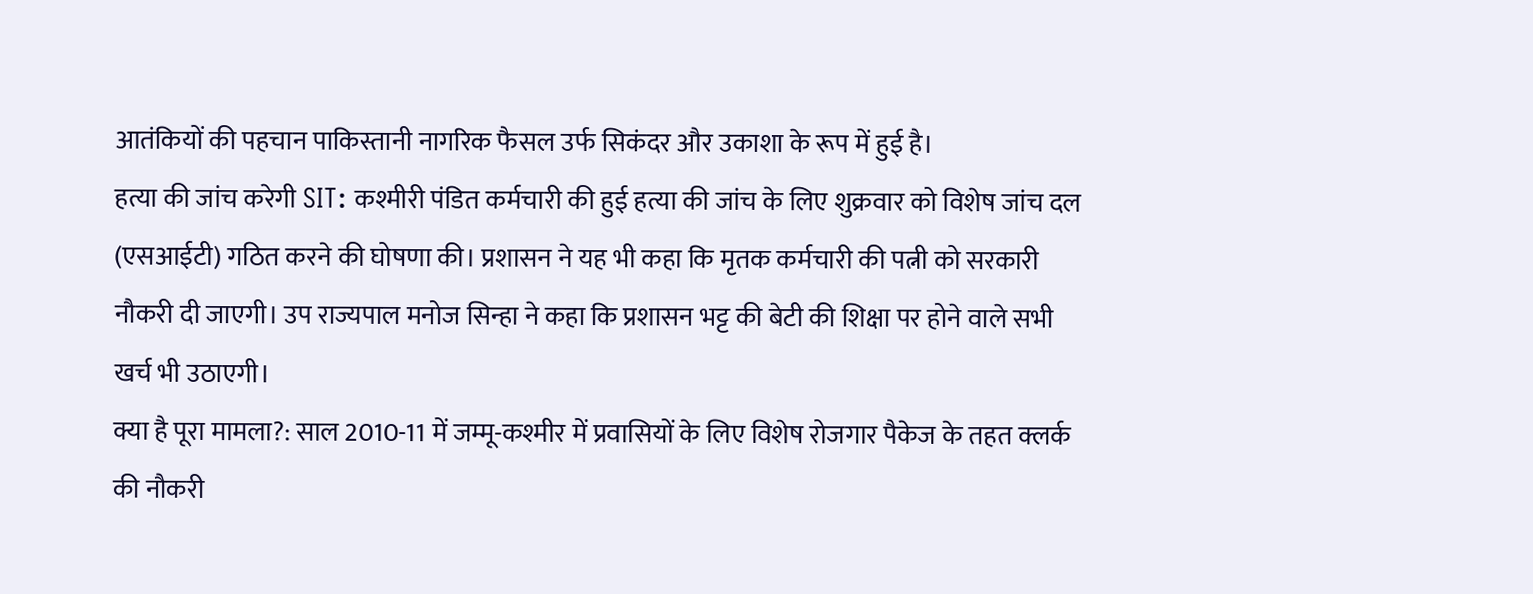आतंकियों की पहचान पाकिस्तानी नागरिक फैसल उर्फ सिकंदर और उकाशा के रूप में हुई है।
हत्या की जांच करेगी SIT: कश्मीरी पंडित कर्मचारी की हुई हत्या की जांच के लिए शुक्रवार को विशेष जांच दल (एसआईटी) गठित करने की घोषणा की। प्रशासन ने यह भी कहा कि मृतक कर्मचारी की पत्नी को सरकारी नौकरी दी जाएगी। उप राज्यपाल मनोज सिन्हा ने कहा कि प्रशासन भट्ट की बेटी की शिक्षा पर होने वाले सभी खर्च भी उठाएगी।
क्या है पूरा मामला?: साल 2010-11 में जम्मू-कश्मीर में प्रवासियों के लिए विशेष रोजगार पैकेज के तहत क्लर्क की नौकरी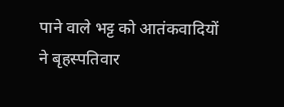पाने वाले भट्ट को आतंकवादियों ने बृहस्पतिवार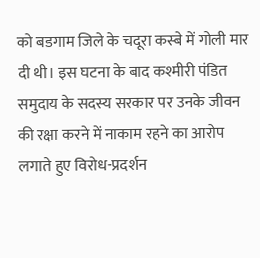को बडगाम जिले के चदूरा कस्बे में गोली मार दी थी। इस घटना के बाद कश्मीरी पंडित समुदाय के सदस्य सरकार पर उनके जीवन की रक्षा करने में नाकाम रहने का आरोप लगाते हुए विरोध-प्रदर्शन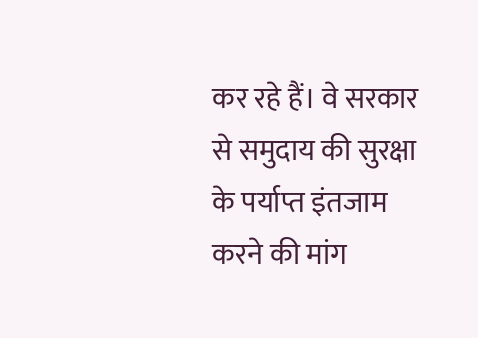कर रहे हैं। वे सरकार से समुदाय की सुरक्षा के पर्याप्त इंतजाम करने की मांग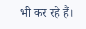भी कर रहे हैं।